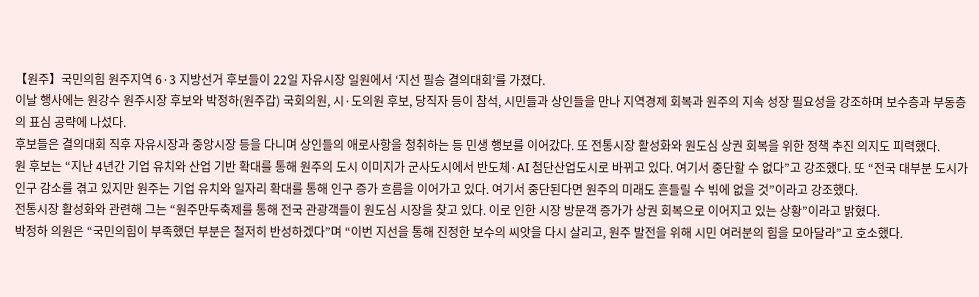【원주】국민의힘 원주지역 6·3 지방선거 후보들이 22일 자유시장 일원에서 ‘지선 필승 결의대회’를 가졌다.
이날 행사에는 원강수 원주시장 후보와 박정하(원주갑) 국회의원, 시·도의원 후보, 당직자 등이 참석, 시민들과 상인들을 만나 지역경제 회복과 원주의 지속 성장 필요성을 강조하며 보수층과 부동층의 표심 공략에 나섰다.
후보들은 결의대회 직후 자유시장과 중앙시장 등을 다니며 상인들의 애로사항을 청취하는 등 민생 행보를 이어갔다. 또 전통시장 활성화와 원도심 상권 회복을 위한 정책 추진 의지도 피력했다.
원 후보는 “지난 4년간 기업 유치와 산업 기반 확대를 통해 원주의 도시 이미지가 군사도시에서 반도체·AI 첨단산업도시로 바뀌고 있다. 여기서 중단할 수 없다”고 강조했다. 또 “전국 대부분 도시가 인구 감소를 겪고 있지만 원주는 기업 유치와 일자리 확대를 통해 인구 증가 흐름을 이어가고 있다. 여기서 중단된다면 원주의 미래도 흔들릴 수 빆에 없을 것”이라고 강조했다.
전통시장 활성화와 관련해 그는 “원주만두축제를 통해 전국 관광객들이 원도심 시장을 찾고 있다. 이로 인한 시장 방문객 증가가 상권 회복으로 이어지고 있는 상황”이라고 밝혔다.
박정하 의원은 “국민의힘이 부족했던 부분은 철저히 반성하겠다”며 “이번 지선을 통해 진정한 보수의 씨앗을 다시 살리고, 원주 발전을 위해 시민 여러분의 힘을 모아달라”고 호소했다.